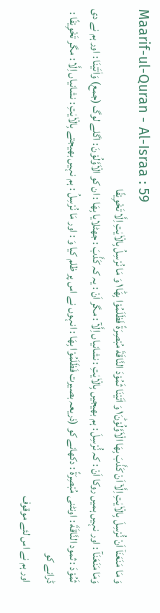Maarif-ul-Quran - Al-Israa : 59
وَ مَا مَنَعَنَاۤ اَنْ نُّرْسِلَ بِالْاٰیٰتِ اِلَّاۤ اَنْ كَذَّبَ بِهَا الْاَوَّلُوْنَ١ؕ وَ اٰتَیْنَا ثَمُوْدَ النَّاقَةَ مُبْصِرَةً فَظَلَمُوْا بِهَا١ؕ وَ مَا نُرْسِلُ بِالْاٰیٰتِ اِلَّا تَخْوِیْفًا
وَمَا مَنَعَنَآ : اور نہیں ہمیں روکا اَنْ : کہ نُّرْسِلَ : ہم بھیجیں بِالْاٰيٰتِ : نشانیاں اِلَّآ : مگر اَنْ : یہ کہ كَذَّبَ : جھٹلایا بِهَا : ان کو الْاَوَّلُوْنَ : اگلے لوگ (جمع) وَاٰتَيْنَا : اور ہم نے دی ثَمُوْدَ : ثمود النَّاقَةَ : اونٹنی مُبْصِرَةً : دکھانے کو (ذریعہ بصیرت فَظَلَمُوْا بِهَا : انہوں نے اس پر ظلم کیا وَ : اور مَا نُرْسِلُ : ہم نہیں بھیجتے بِالْاٰيٰتِ : نشانیاں اِلَّا : مگر تَخْوِيْفًا : ڈرانے کو
اور ہم نے اس لئے موقوف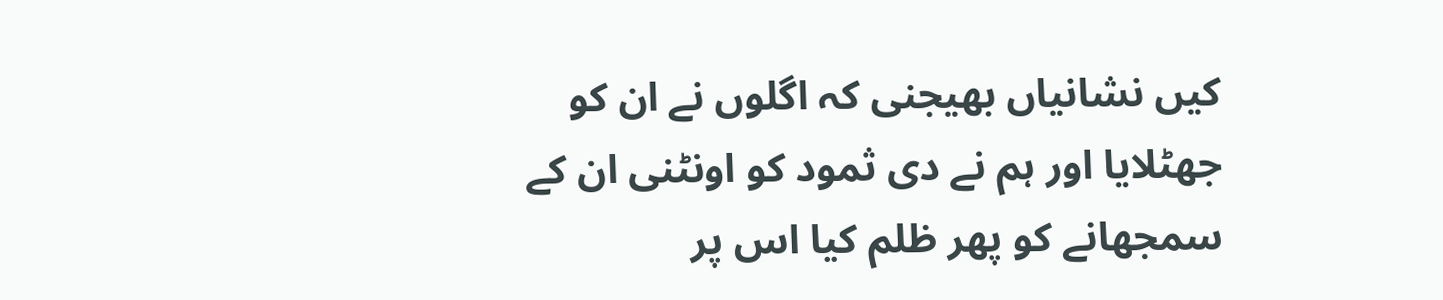کیں نشانیاں بھیجنی کہ اگلوں نے ان کو جھٹلایا اور ہم نے دی ثمود کو اونٹنی ان کے سمجھانے کو پھر ظلم کیا اس پر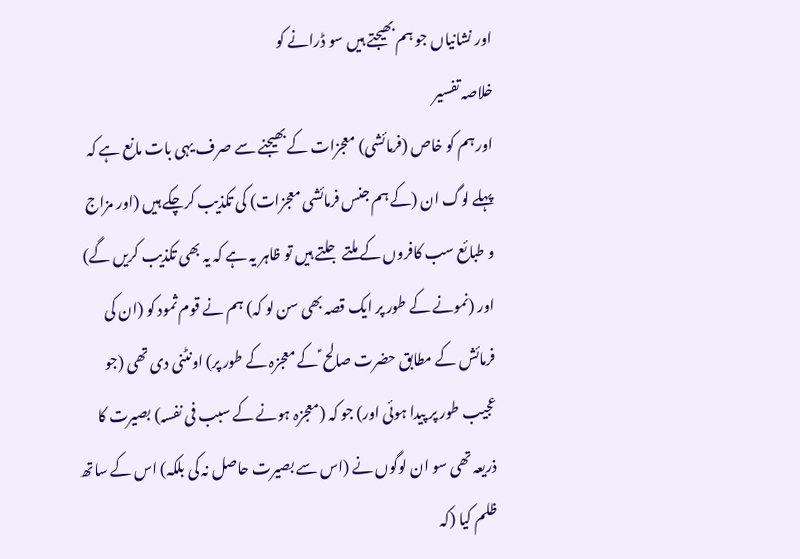اور نشانیاں جو ہم بھیجتے ہیں سو ڈرانے کو
خلاصہ تفسیر
اور ہم کو خاص (فرمائشی) معجزات کے بھیجنے سے صرف یہی بات مانع ہے کہ پہلے لوگ ان (کے ہم جنس فرمائشی معجزات) کی تکذیب کرچکے ہیں (اور مزاج و طبائع سب کافروں کے ملتے جلتے ہیں تو ظاہر یہ ہے کہ یہ بھی تکذیب کریں گے) اور (نمونے کے طور پر ایک قصہ بھی سن لو کہ) ہم نے قوم ثمود کو (ان کی فرمائش کے مطابق حضرت صالح ؑ کے معجزہ کے طور پر) اونٹنی دی تھی (جو عجیب طور پر پیدا ہوئی اور) جو کہ (معجزہ ہونے کے سبب فی نفسہ) بصیرت کا ذریعہ تھی سو ان لوگوں نے (اس سے بصیرت حاصل نہ کی بلکہ) اس کے ساتھ ظلم کیا (کہ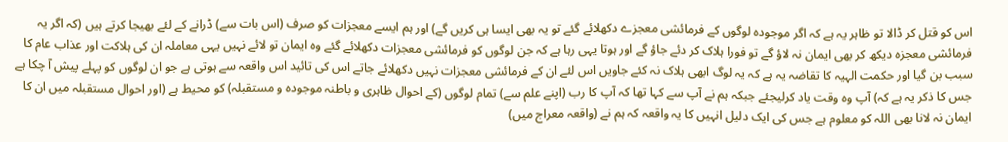اس کو قتل کر ڈالا تو ظاہر یہ ہے کہ اگر موجودہ لوگوں کے فرمائشی معجزے دکھلائے گئے تو یہ بھی ایسا ہی کریں گے) اور ہم ایسے معجزات کو صرف (اس بات سے) ڈرانے کے لئے بھیجا کرتے ہیں (کہ اگر یہ فرمائشی معجزہ دیکھ کر بھی ایمان نہ لاؤ گے تو فورا ہلاک کر دئے جاؤ گے اور ہوتا یہی رہا ہے کہ جن لوگوں کو فرمائشی معجزات دکھلائے گئے وہ ایمان تو لائے نہیں یہی معاملہ ان کی ہلاکت اور عذاب عام کا سبب بن گیا اور حکمت الہیہ کا تقاضہ یہ ہے کہ یہ لوگ ابھی ہلاک نہ کئے جاویں اس لئے ان کے فرمائشی معجزات نہیں دکھلائے جاتے اس کی تائید اس واقعہ سے ہوتی ہے جو ان لوگوں کو پہلے پیش آ چکا ہے جس کا ذکر یہ ہے کہ) آپ وہ وقت یاد کرلیجئے جبکہ ہم نے آپ سے کہا تھا کہ آپ کا رب (اپنے علم سے) تمام لوگوں (کے احوال ظاہری و باطنہ موجودہ و مستقبلہ) کو محیط ہے (اور احوال مستقبلہ میں ان کا ایمان نہ لانا بھی اللہ کو معلوم ہے جس کی ایک دلیل انہیں کا یہ واقعہ کہ ہم نے (واقعہ معراج میں)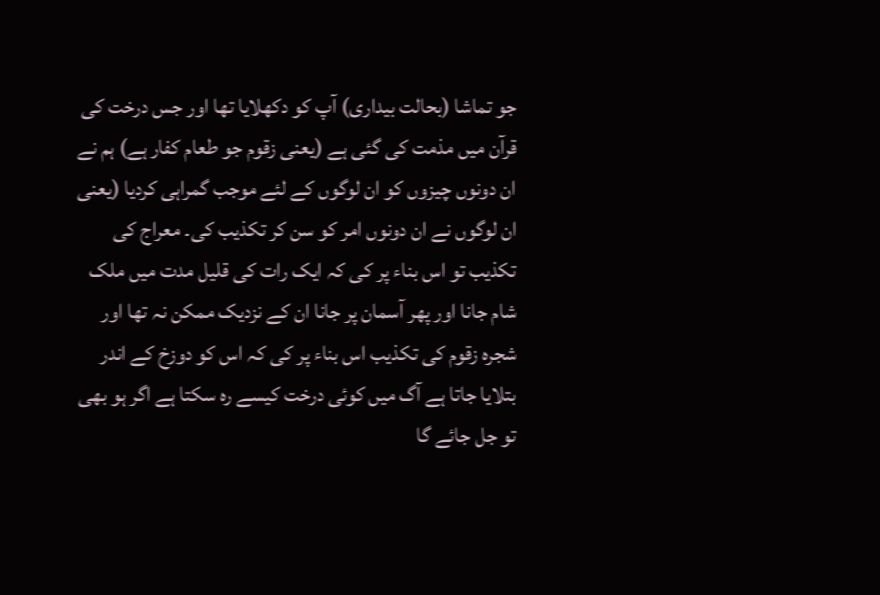جو تماشا (بحالت بیداری) آپ کو دکھلایا تھا اور جس درخت کی قرآن میں مذمت کی گئی ہے (یعنی زقوم جو طعام کفار ہے) ہم نے ان دونوں چیزوں کو ان لوگوں کے لئے موجب گمراہی کردیا (یعنی ان لوگوں نے ان دونوں امر کو سن کر تکذیب کی۔ معراج کی تکذیب تو اس بناء پر کی کہ ایک رات کی قلیل مدت میں ملک شام جانا اور پھر آسمان پر جانا ان کے نزدیک ممکن نہ تھا اور شجرہ زقوم کی تکذیب اس بناء پر کی کہ اس کو دوزخ کے اندر بتلایا جاتا ہے آگ میں کوئی درخت کیسے رہ سکتا ہے اگر ہو بھی تو جل جائے گا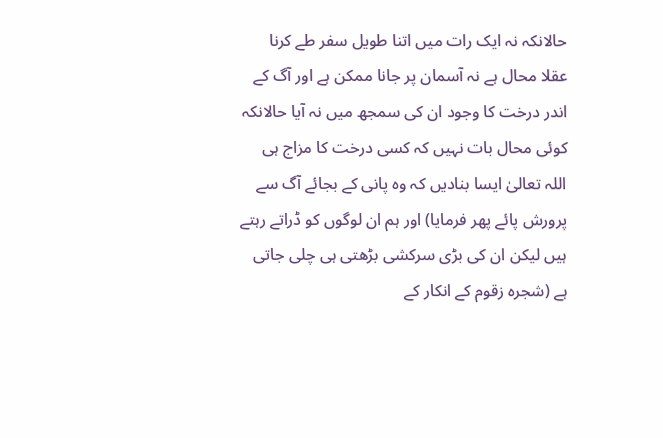حالانکہ نہ ایک رات میں اتنا طویل سفر طے کرنا عقلا محال ہے نہ آسمان پر جانا ممکن ہے اور آگ کے اندر درخت کا وجود ان کی سمجھ میں نہ آیا حالانکہ کوئی محال بات نہیں کہ کسی درخت کا مزاج ہی اللہ تعالیٰ ایسا بنادیں کہ وہ پانی کے بجائے آگ سے پرورش پائے پھر فرمایا) اور ہم ان لوگوں کو ڈراتے رہتے ہیں لیکن ان کی بڑی سرکشی بڑھتی ہی چلی جاتی ہے (شجرہ زقوم کے انکار کے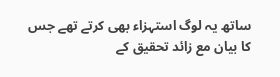ساتھ یہ لوگ استہزاء بھی کرتے تھے جس کا بیان مع زائد تحقیق کے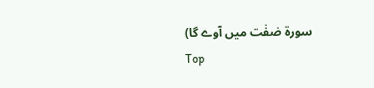سورة صٰفٰت میں آوے گا)
Top